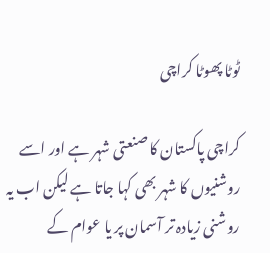ٹوٹا پھوٹا کراچی

کراچی پاکستان کا صنعتی شہر ہے اور اسے روشنیوں کا شہر بھی کہا جاتا ہے لیکن اب یہ روشنی زیادہ تر آسمان پر یا عوام کے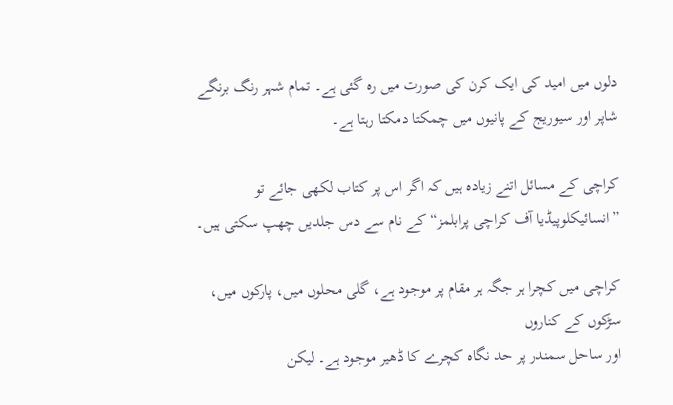دلوں میں امید کی ایک کرن کی صورت میں رہ گئی ہے۔ تمام شہر رنگ برنگے شاپر اور سیوریج کے پانیوں میں چمکتا دمکتا رہتا ہے۔

کراچی کے مسائل اتنے زیادہ ہیں کہ اگر اس پر کتاب لکھی جائے تو ”انسائیکلوپیڈیا آف کراچی پرابلمز“ کے نام سے دس جلدیں چھپ سکتی ہیں۔

کراچی میں کچرا ہر جگہ ہر مقام پر موجود ہے، گلی محلوں میں، پارکوں میں، سڑکوں کے کناروں
اور ساحل سمندر پر حد نگاہ کچرے کا ڈھیر موجود ہے۔ لیکن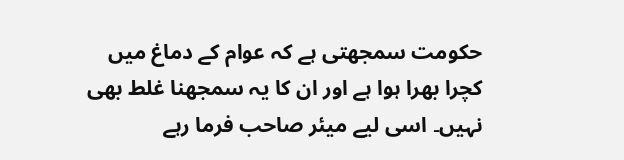حکومت سمجھتی ہے کہ عوام کے دماغ میں کچرا بھرا ہوا ہے اور ان کا یہ سمجھنا غلط بھی نہیں۔ اسی لیے میئر صاحب فرما رہے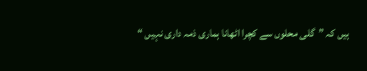ہیں کہ ”گلی محلوں سے کچرا اٹھانا ہماری ذمہ داری نہیں “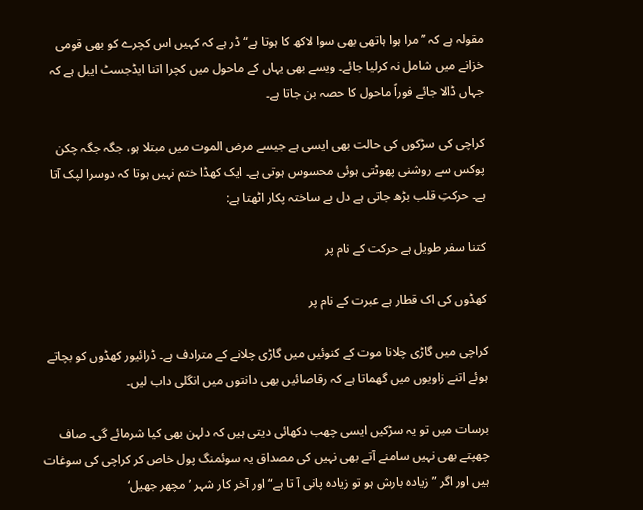مقولہ ہے کہ ’’مرا ہوا ہاتھی بھی سوا لاکھ کا ہوتا ہے“ ڈر ہے کہ کہیں اس کچرے کو بھی قومی خزانے میں شامل نہ کرلیا جائے۔ ویسے بھی یہاں کے ماحول میں کچرا اتنا ایڈجسٹ ایبل ہے کہ جہاں ڈالا جائے فوراً ماحول کا حصہ بن جاتا ہے۔

کراچی کی سڑکوں کی حالت بھی ایسی ہے جیسے مرض الموت میں مبتلا ہو، جگہ جگہ چکن پوکس سے روشنی پھوٹتی ہوئی محسوس ہوتی ہے۔ ایک کھڈا ختم نہیں ہوتا کہ دوسرا لپک آتا ہے۔ حرکتِ قلب بڑھ جاتی ہے دل بے ساختہ پکار اٹھتا ہے:

کتنا سفر طویل ہے حرکت کے نام پر

کھڈوں کی اک قطار ہے عبرت کے نام پر

کراچی میں گاڑی چلانا موت کے کنوئیں میں گاڑی چلانے کے مترادف ہے۔ ڈرائیور کھڈوں کو بچاتے ہوئے اتنے زاویوں میں گھماتا ہے کہ رقاصائیں بھی دانتوں میں انگلی داب لیں۔

برسات میں تو یہ سڑکیں ایسی چھب دکھائی دیتی ہیں کہ دلہن بھی کیا شرمائے گی۔ صاف چھپتے بھی نہیں سامنے آتے بھی نہیں کی مصداق یہ سوئمنگ پول خاص کر کراچی کی سوغات ہیں اور اگر ”زیادہ بارش ہو تو زیادہ پانی آ تا ہے“ اور آخر کار شہر ’مچھر جھیل‘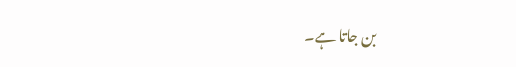بن جاتا ہے۔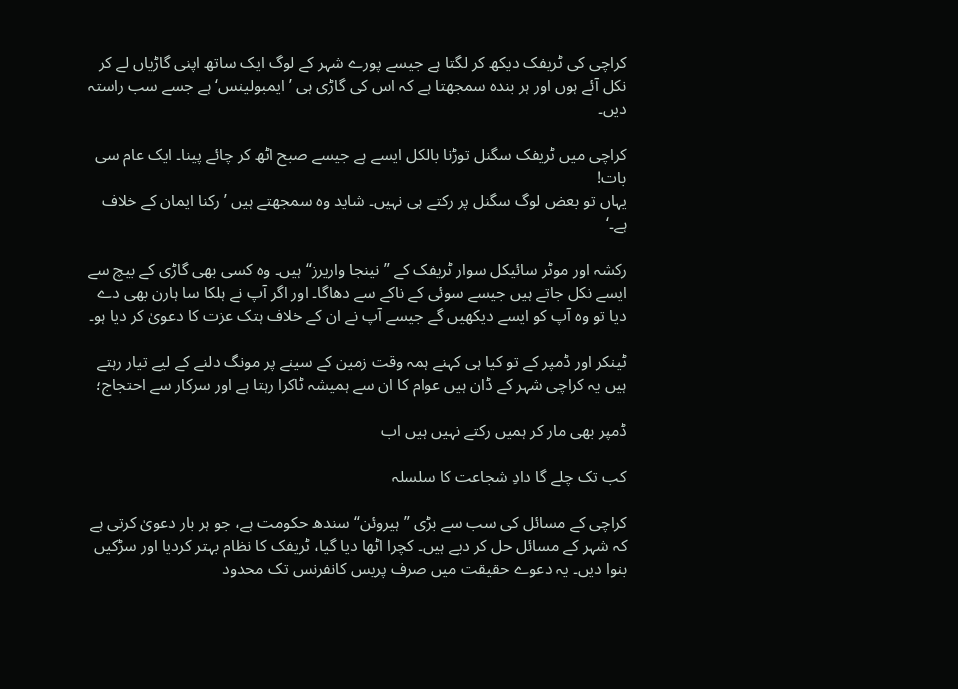کراچی کی ٹریفک دیکھ کر لگتا ہے جیسے پورے شہر کے لوگ ایک ساتھ اپنی گاڑیاں لے کر نکل آئے ہوں اور ہر بندہ سمجھتا ہے کہ اس کی گاڑی ہی ’ایمبولینس‘ ہے جسے سب راستہ دیں۔

کراچی میں ٹریفک سگنل توڑنا بالکل ایسے ہے جیسے صبح اٹھ کر چائے پینا۔ ایک عام سی بات!
یہاں تو بعض لوگ سگنل پر رکتے ہی نہیں۔ شاید وہ سمجھتے ہیں ’رکنا ایمان کے خلاف ہے۔‘

رکشہ اور موٹر سائیکل سوار ٹریفک کے ”نینجا واریرز“ ہیں۔ وہ کسی بھی گاڑی کے بیچ سے ایسے نکل جاتے ہیں جیسے سوئی کے ناکے سے دھاگا۔ اور اگر آپ نے ہلکا سا ہارن بھی دے دیا تو وہ آپ کو ایسے دیکھیں گے جیسے آپ نے ان کے خلاف ہتک عزت کا دعویٰ کر دیا ہو۔

ٹینکر اور ڈمپر کے تو کیا ہی کہنے ہمہ وقت زمین کے سینے پر مونگ دلنے کے لیے تیار رہتے ہیں یہ کراچی شہر کے ڈان ہیں عوام کا ان سے ہمیشہ ٹاکرا رہتا ہے اور سرکار سے احتجاج؛

ڈمپر بھی مار کر ہمیں رکتے نہیں ہیں اب

کب تک چلے گا دادِ شجاعت کا سلسلہ

کراچی کے مسائل کی سب سے بڑی ”ہیروئن“ سندھ حکومت ہے، جو ہر بار دعویٰ کرتی ہے کہ شہر کے مسائل حل کر دیے ہیں۔ کچرا اٹھا دیا گیا، ٹریفک کا نظام بہتر کردیا اور سڑکیں بنوا دیں۔ یہ دعوے حقیقت میں صرف پریس کانفرنس تک محدود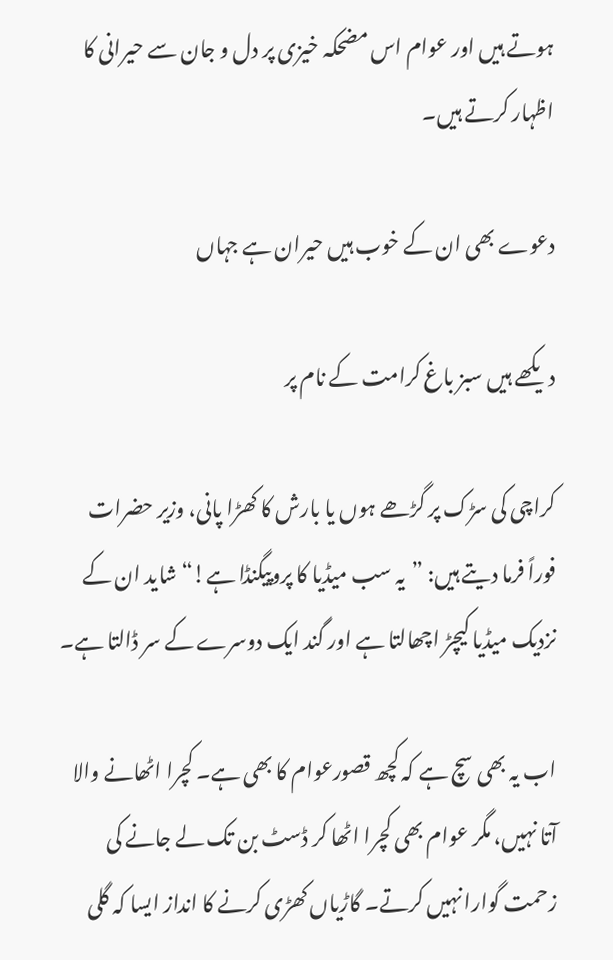ہوتے ہیں اور عوام اس مضحکہ خیزی پر دل و جان سے حیرانی کا اظہار کرتے ہیں۔

دعوے بھی ان کے خوب ہیں حیران ہے جہاں

دیکھے ہیں سبز باغ کرامت کے نام پر

کراچی کی سڑک پر گڑھے ہوں یا بارش کا کھڑا پانی، وزیر حضرات فوراً فرما دیتے ہیں: ”یہ سب میڈیا کا پروپیگنڈا ہے!“ شاید ان کے نزدیک میڈیا کیچڑ اچھالتا ہے اور گند ایک دوسرے کے سر ڈالتا ہے۔

اب یہ بھی سچ ہے کہ کچھ قصورعوام کا بھی ہے۔ کچرا اٹھانے والا آتا نہیں، مگر عوام بھی کچرا اٹھا کر ڈسٹ بن تک لے جانے کی زحمت گوارا نہیں کرتے۔ گاڑیاں کھڑی کرنے کا انداز ایسا کہ گلی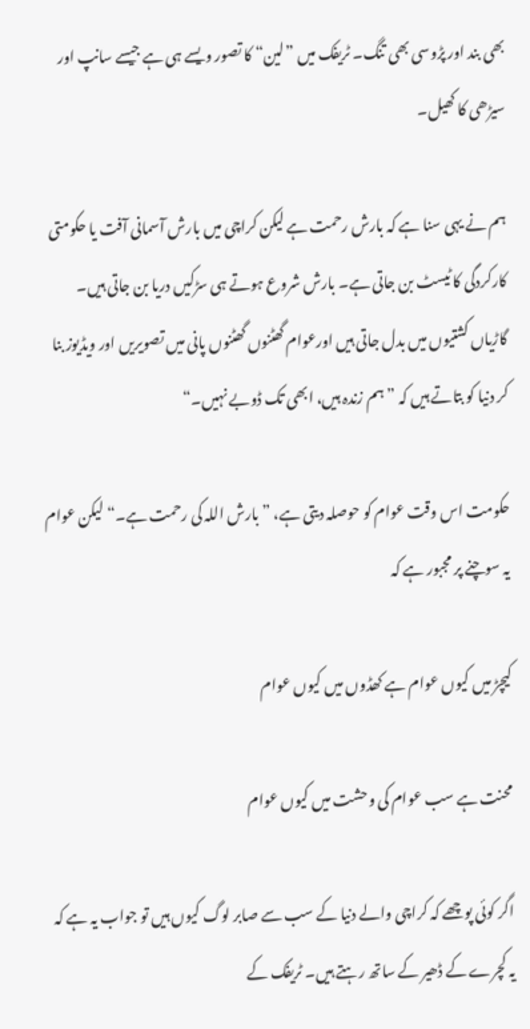بھی بند اور پڑوسی بھی تنگ۔ ٹریفک میں ”لین“ کا تصور ویسے ہی ہے جیسے سانپ اور سیڑھی کا کھیل۔

ہم نے یہی سنا ہے کہ بارش رحمت ہے لیکن کراچی میں بارش آسمانی آفت یا حکومتی کارکردگی کا ٹیسٹ بن جاتی ہے۔ بارش شروع ہوتے ہی سڑکیں دریا بن جاتی ہیں۔ گاڑیاں کشتیوں میں بدل جاتی ہیں اورعوام گھٹنوں گھٹنوں پانی میں تصویریں اور ویڈیوز بنا کر دنیا کو بتاتے ہیں کہ ”ہم زندہ ہیں، ابھی تک ڈوبے نہیں۔“

حکومت اس وقت عوام کو حوصلہ دیتی ہے، ”بارش اللہ کی رحمت ہے۔“ لیکن عوام یہ سوچنے پر مجبور ہے کہ

کیچڑ میں کیوں عوام ہے کھڈوں میں کیوں عوام

محنت ہے سب عوام کی وحشت میں کیوں عوام

اگر کوئی پوچھے کہ کراچی والے دنیا کے سب سے صابر لوگ کیوں ہیں تو جواب یہ ہے کہ یہ کچرے کے ڈھیر کے ساتھ رہتے ہیں۔ ٹریفک کے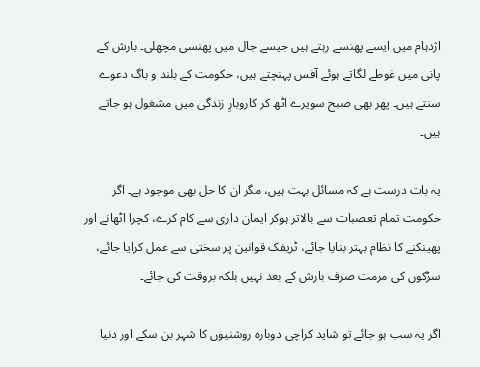اژدہام میں ایسے پھنسے رہتے ہیں جیسے جال میں پھنسی مچھلی۔ بارش کے پانی میں غوطے لگاتے ہوئے آفس پہنچتے ہیں، حکومت کے بلند و باگ دعوے سنتے ہیں۔ پھر بھی صبح سویرے اٹھ کر کاروبارِ زندگی میں مشغول ہو جاتے ہیں۔

یہ بات درست ہے کہ مسائل بہت ہیں، مگر ان کا حل بھی موجود ہے۔ اگر حکومت تمام تعصبات سے بالاتر ہوکر ایمان داری سے کام کرے، کچرا اٹھانے اور پھینکنے کا نظام بہتر بنایا جائے، ٹریفک قوانین پر سختی سے عمل کرایا جائے، سڑکوں کی مرمت صرف بارش کے بعد نہیں بلکہ بروقت کی جائے۔

اگر یہ سب ہو جائے تو شاید کراچی دوبارہ روشنیوں کا شہر بن سکے اور دنیا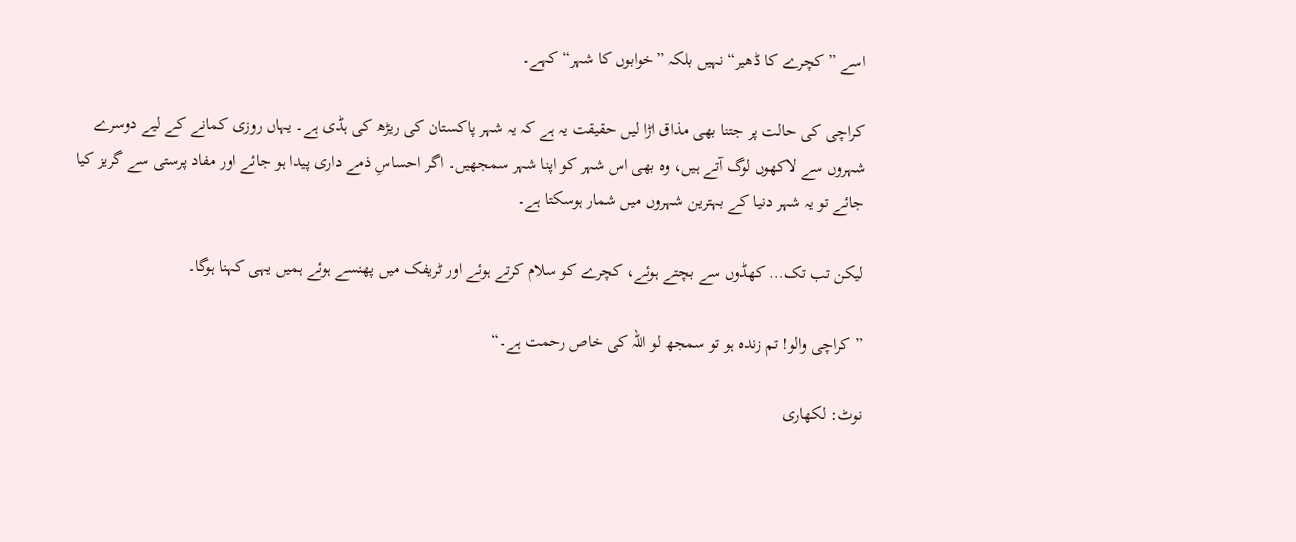اسے ”کچرے کا ڈھیر“ نہیں بلکہ ”خوابوں کا شہر“ کہے۔

کراچی کی حالت پر جتنا بھی مذاق اڑا لیں حقیقت یہ ہے کہ یہ شہر پاکستان کی ریڑھ کی ہڈی ہے۔ یہاں روزی کمانے کے لیے دوسرے شہروں سے لاکھوں لوگ آتے ہیں، وہ بھی اس شہر کو اپنا شہر سمجھیں۔ اگر احساسِ ذمے داری پیدا ہو جائے اور مفاد پرستی سے گریز کیا جائے تو یہ شہر دنیا کے بہترین شہروں میں شمار ہوسکتا ہے۔

لیکن تب تک… کھڈوں سے بچتے ہوئے، کچرے کو سلام کرتے ہوئے اور ٹریفک میں پھنسے ہوئے ہمیں یہی کہنا ہوگا۔

”کراچی والو! تم زندہ ہو تو سمجھ لو اللہ کی خاص رحمت ہے۔“

نوٹ: لکھاری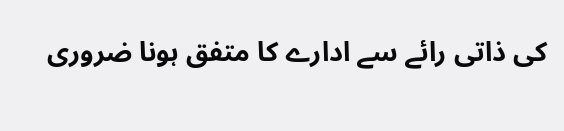کی ذاتی رائے سے ادارے کا متفق ہونا ضروری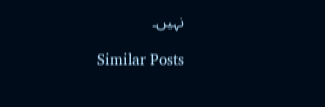نہیں۔

Similar Posts